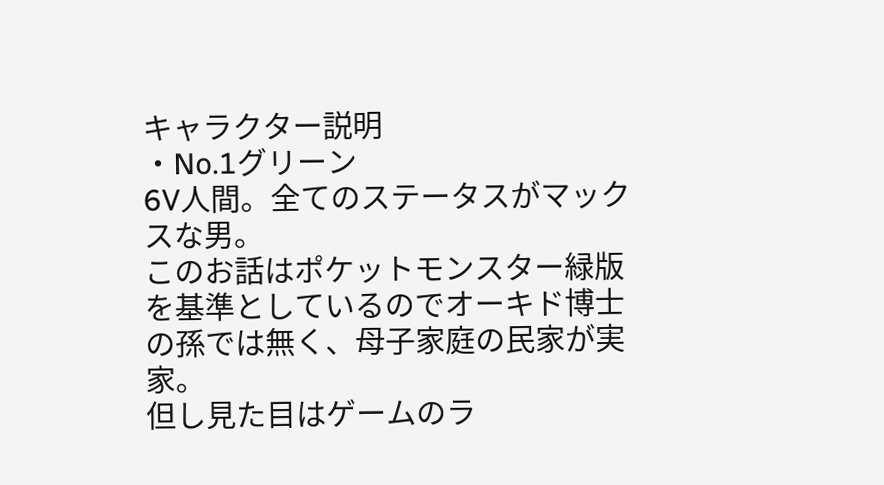キャラクター説明
・No.1グリーン
6V人間。全てのステータスがマックスな男。
このお話はポケットモンスター緑版を基準としているのでオーキド博士の孫では無く、母子家庭の民家が実家。
但し見た目はゲームのラ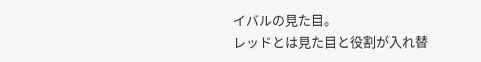イバルの見た目。
レッドとは見た目と役割が入れ替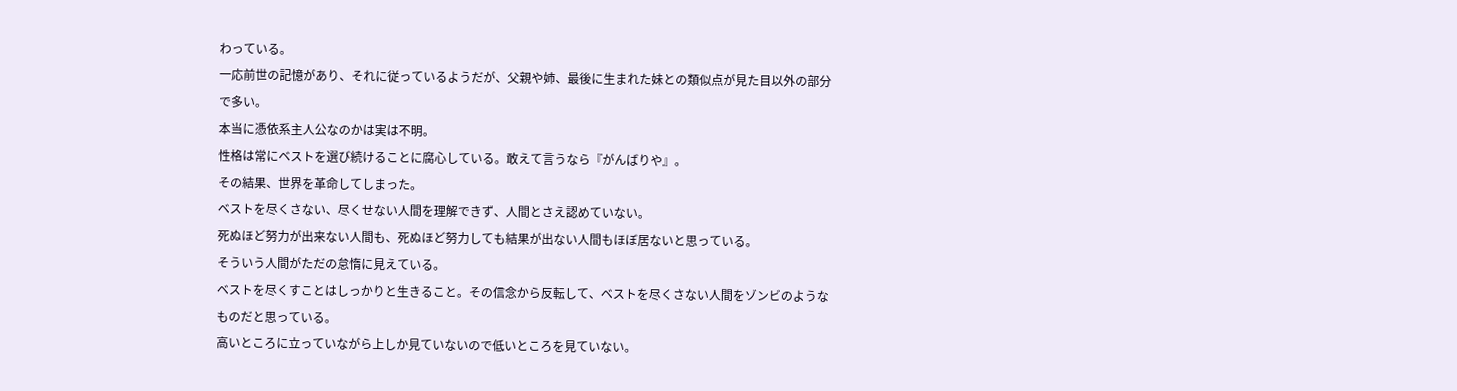わっている。
一応前世の記憶があり、それに従っているようだが、父親や姉、最後に生まれた妹との類似点が見た目以外の部分で多い。
本当に憑依系主人公なのかは実は不明。
性格は常にベストを選び続けることに腐心している。敢えて言うなら『がんばりや』。
その結果、世界を革命してしまった。
ベストを尽くさない、尽くせない人間を理解できず、人間とさえ認めていない。
死ぬほど努力が出来ない人間も、死ぬほど努力しても結果が出ない人間もほぼ居ないと思っている。
そういう人間がただの怠惰に見えている。
ベストを尽くすことはしっかりと生きること。その信念から反転して、ベストを尽くさない人間をゾンビのようなものだと思っている。
高いところに立っていながら上しか見ていないので低いところを見ていない。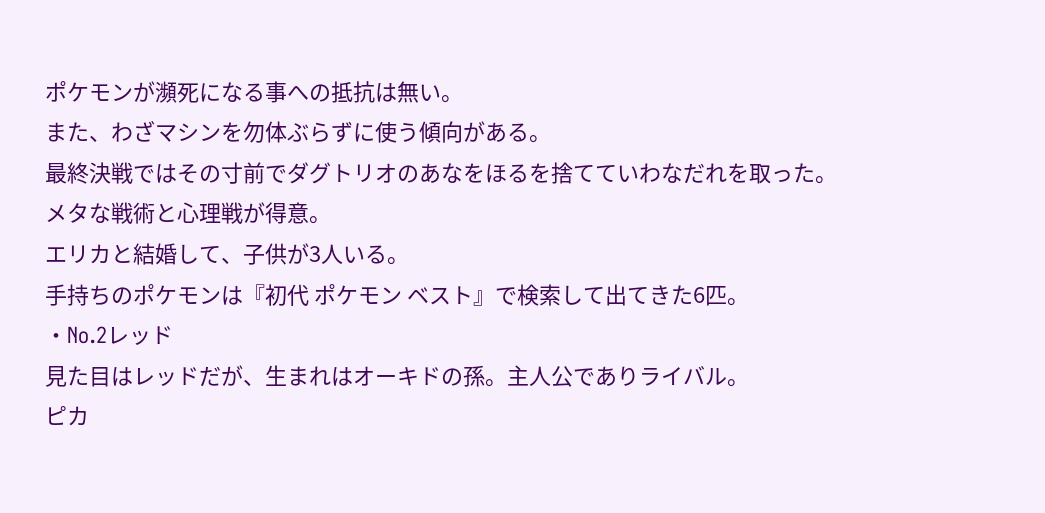ポケモンが瀕死になる事への抵抗は無い。
また、わざマシンを勿体ぶらずに使う傾向がある。
最終決戦ではその寸前でダグトリオのあなをほるを捨てていわなだれを取った。
メタな戦術と心理戦が得意。
エリカと結婚して、子供が3人いる。
手持ちのポケモンは『初代 ポケモン ベスト』で検索して出てきた6匹。
・No.2レッド
見た目はレッドだが、生まれはオーキドの孫。主人公でありライバル。
ピカ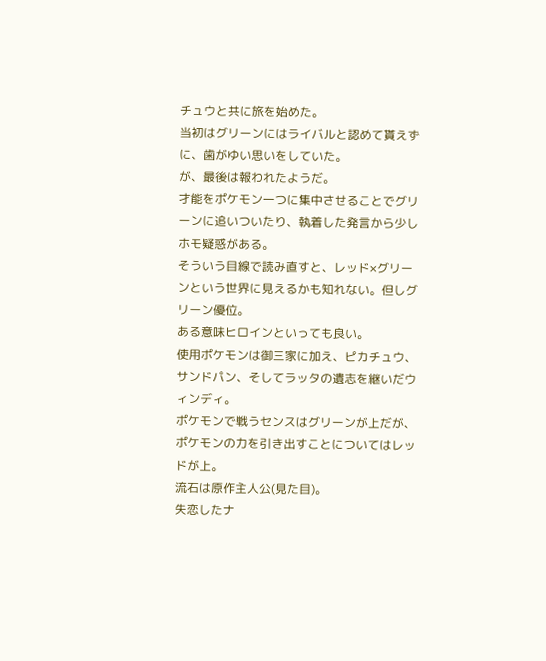チュウと共に旅を始めた。
当初はグリーンにはライバルと認めて貰えずに、歯がゆい思いをしていた。
が、最後は報われたようだ。
才能をポケモン一つに集中させることでグリーンに追いついたり、執着した発言から少しホモ疑惑がある。
そういう目線で読み直すと、レッド×グリーンという世界に見えるかも知れない。但しグリーン優位。
ある意味ヒロインといっても良い。
使用ポケモンは御三家に加え、ピカチュウ、サンドパン、そしてラッタの遺志を継いだウィンディ。
ポケモンで戦うセンスはグリーンが上だが、ポケモンの力を引き出すことについてはレッドが上。
流石は原作主人公(見た目)。
失恋したナ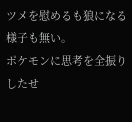ツメを慰めるも狼になる様子も無い。
ポケモンに思考を全振りしたせ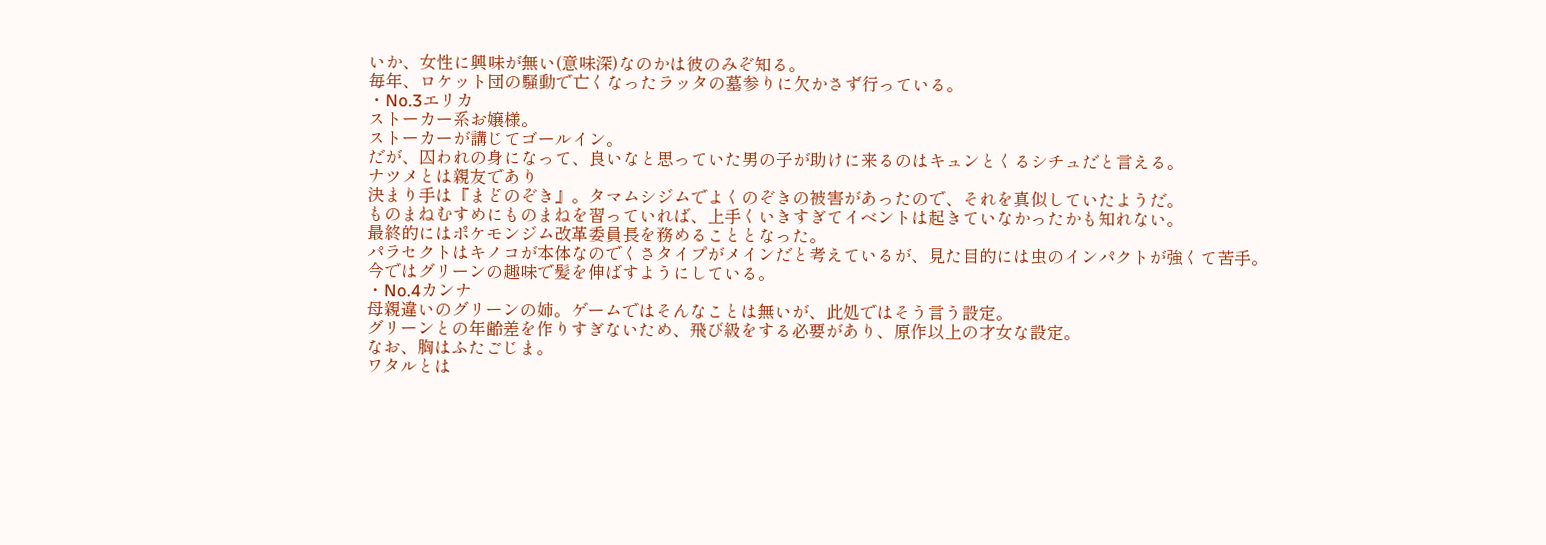いか、女性に興味が無い(意味深)なのかは彼のみぞ知る。
毎年、ロケット団の騒動で亡くなったラッタの墓参りに欠かさず行っている。
・No.3エリカ
ストーカー系お嬢様。
ストーカーが講じてゴールイン。
だが、囚われの身になって、良いなと思っていた男の子が助けに来るのはキュンとくるシチュだと言える。
ナツメとは親友であり
決まり手は『まどのぞき』。タマムシジムでよくのぞきの被害があったので、それを真似していたようだ。
ものまねむすめにものまねを習っていれば、上手くいきすぎてイベントは起きていなかったかも知れない。
最終的にはポケモンジム改革委員長を務めることとなった。
パラセクトはキノコが本体なのでくさタイプがメインだと考えているが、見た目的には虫のインパクトが強くて苦手。
今ではグリーンの趣味で髪を伸ばすようにしている。
・No.4カンナ
母親違いのグリーンの姉。ゲームではそんなことは無いが、此処ではそう言う設定。
グリーンとの年齢差を作りすぎないため、飛び級をする必要があり、原作以上の才女な設定。
なお、胸はふたごじま。
ワタルとは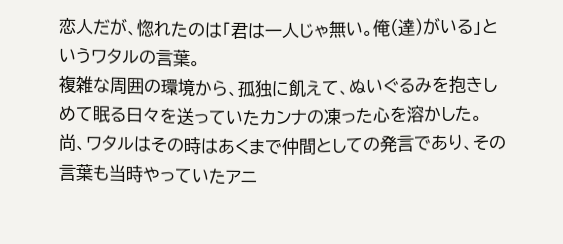恋人だが、惚れたのは「君は一人じゃ無い。俺(達)がいる」というワタルの言葉。
複雑な周囲の環境から、孤独に飢えて、ぬいぐるみを抱きしめて眠る日々を送っていたカンナの凍った心を溶かした。
尚、ワタルはその時はあくまで仲間としての発言であり、その言葉も当時やっていたアニ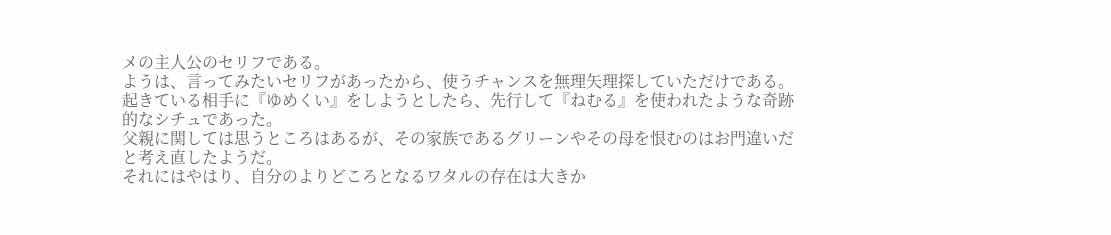メの主人公のセリフである。
ようは、言ってみたいセリフがあったから、使うチャンスを無理矢理探していただけである。
起きている相手に『ゆめくい』をしようとしたら、先行して『ねむる』を使われたような奇跡的なシチュであった。
父親に関しては思うところはあるが、その家族であるグリーンやその母を恨むのはお門違いだと考え直したようだ。
それにはやはり、自分のよりどころとなるワタルの存在は大きか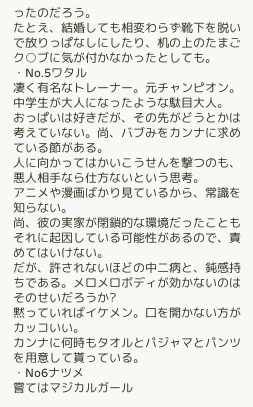ったのだろう。
たとえ、結婚しても相変わらず靴下を脱いで放りっぱなしにしたり、机の上のたまごク○ブに気が付かなかったとしても。
・No.5ワタル
凄く有名なトレーナー。元チャンピオン。
中学生が大人になったような駄目大人。
おっぱいは好きだが、その先がどうとかは考えていない。尚、バブみをカンナに求めている節がある。
人に向かってはかいこうせんを撃つのも、悪人相手なら仕方ないという思考。
アニメや漫画ばかり見ているから、常識を知らない。
尚、彼の実家が閉鎖的な環境だったこともそれに起因している可能性があるので、責めてはいけない。
だが、許されないほどの中二病と、鈍感持ちである。メロメロボディが効かないのはそのせいだろうか?
黙っていればイケメン。口を開かない方がカッコいい。
カンナに何時もタオルとパジャマとパンツを用意して貰っている。
・No6ナツメ
嘗てはマジカルガール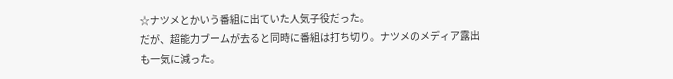☆ナツメとかいう番組に出ていた人気子役だった。
だが、超能力ブームが去ると同時に番組は打ち切り。ナツメのメディア露出も一気に減った。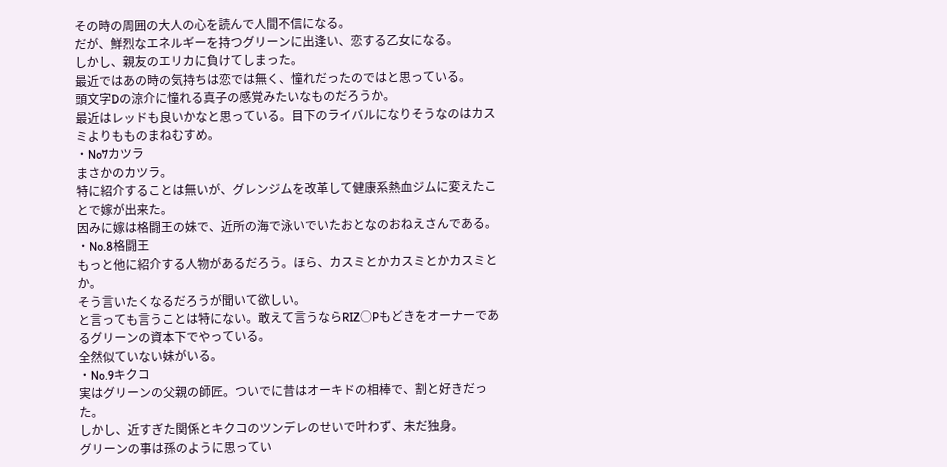その時の周囲の大人の心を読んで人間不信になる。
だが、鮮烈なエネルギーを持つグリーンに出逢い、恋する乙女になる。
しかし、親友のエリカに負けてしまった。
最近ではあの時の気持ちは恋では無く、憧れだったのではと思っている。
頭文字Dの涼介に憧れる真子の感覚みたいなものだろうか。
最近はレッドも良いかなと思っている。目下のライバルになりそうなのはカスミよりもものまねむすめ。
・No7カツラ
まさかのカツラ。
特に紹介することは無いが、グレンジムを改革して健康系熱血ジムに変えたことで嫁が出来た。
因みに嫁は格闘王の妹で、近所の海で泳いでいたおとなのおねえさんである。
・No.8格闘王
もっと他に紹介する人物があるだろう。ほら、カスミとかカスミとかカスミとか。
そう言いたくなるだろうが聞いて欲しい。
と言っても言うことは特にない。敢えて言うならRIZ○Pもどきをオーナーであるグリーンの資本下でやっている。
全然似ていない妹がいる。
・No.9キクコ
実はグリーンの父親の師匠。ついでに昔はオーキドの相棒で、割と好きだった。
しかし、近すぎた関係とキクコのツンデレのせいで叶わず、未だ独身。
グリーンの事は孫のように思ってい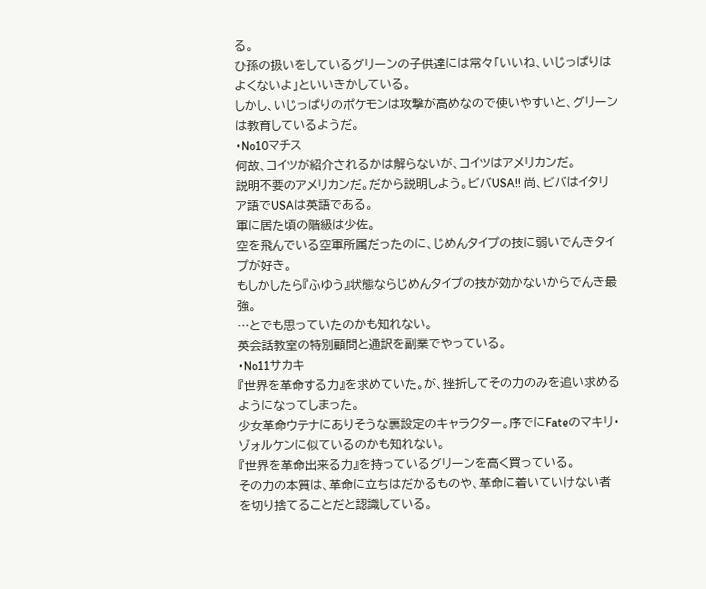る。
ひ孫の扱いをしているグリーンの子供達には常々「いいね、いじっぱりはよくないよ」といいきかしている。
しかし、いじっぱりのポケモンは攻撃が高めなので使いやすいと、グリーンは教育しているようだ。
・No10マチス
何故、コイツが紹介されるかは解らないが、コイツはアメリカンだ。
説明不要のアメリカンだ。だから説明しよう。ビバUSA!! 尚、ビバはイタリア語でUSAは英語である。
軍に居た頃の階級は少佐。
空を飛んでいる空軍所属だったのに、じめんタイプの技に弱いでんきタイプが好き。
もしかしたら『ふゆう』状態ならじめんタイプの技が効かないからでんき最強。
…とでも思っていたのかも知れない。
英会話教室の特別顧問と通訳を副業でやっている。
・No11サカキ
『世界を革命する力』を求めていた。が、挫折してその力のみを追い求めるようになってしまった。
少女革命ウテナにありそうな裏設定のキャラクター。序でにFateのマキリ・ゾォルケンに似ているのかも知れない。
『世界を革命出来る力』を持っているグリーンを高く買っている。
その力の本質は、革命に立ちはだかるものや、革命に着いていけない者を切り捨てることだと認識している。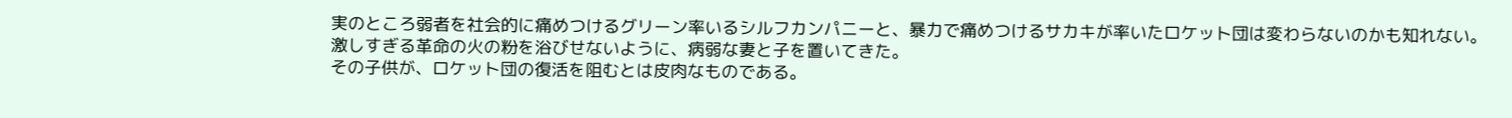実のところ弱者を社会的に痛めつけるグリーン率いるシルフカンパニーと、暴力で痛めつけるサカキが率いたロケット団は変わらないのかも知れない。
激しすぎる革命の火の粉を浴びせないように、病弱な妻と子を置いてきた。
その子供が、ロケット団の復活を阻むとは皮肉なものである。